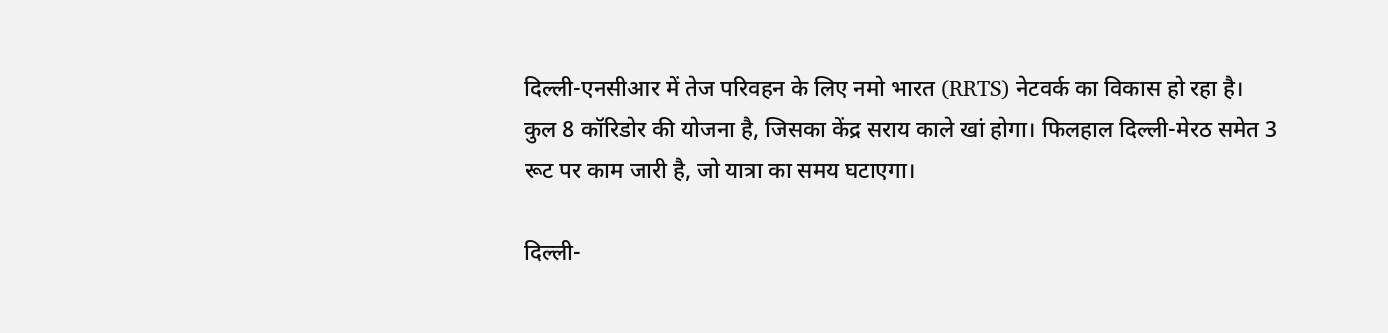दिल्ली-एनसीआर में तेज परिवहन के लिए नमो भारत (RRTS) नेटवर्क का विकास हो रहा है। कुल 8 कॉरिडोर की योजना है, जिसका केंद्र सराय काले खां होगा। फिलहाल दिल्ली-मेरठ समेत 3 रूट पर काम जारी है, जो यात्रा का समय घटाएगा।

दिल्ली-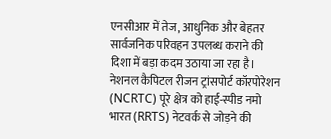एनसीआर में तेज, आधुनिक और बेहतर सार्वजनिक परिवहन उपलब्ध कराने की दिशा में बड़ा कदम उठाया जा रहा है। नेशनल कैपिटल रीजन ट्रांसपोर्ट कॉरपोरेशन (NCRTC) पूरे क्षेत्र को हाई-स्पीड नमो भारत (RRTS) नेटवर्क से जोड़ने की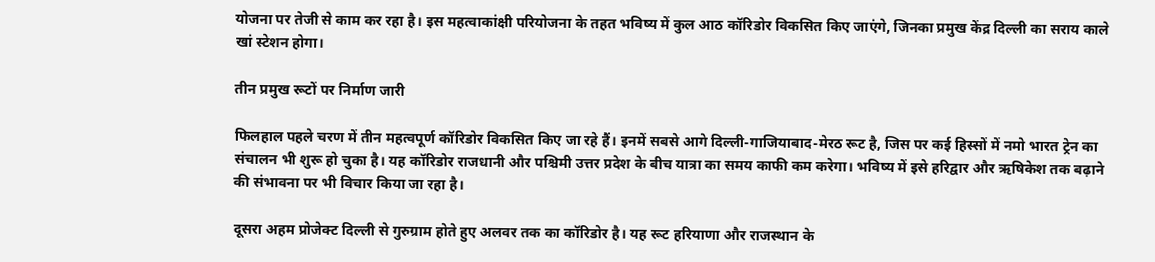योजना पर तेजी से काम कर रहा है। इस महत्वाकांक्षी परियोजना के तहत भविष्य में कुल आठ कॉरिडोर विकसित किए जाएंगे, जिनका प्रमुख केंद्र दिल्ली का सराय काले खां स्टेशन होगा।

तीन प्रमुख रूटों पर निर्माण जारी

फिलहाल पहले चरण में तीन महत्वपूर्ण कॉरिडोर विकसित किए जा रहे हैं। इनमें सबसे आगे दिल्ली-गाजियाबाद-मेरठ रूट है, जिस पर कई हिस्सों में नमो भारत ट्रेन का संचालन भी शुरू हो चुका है। यह कॉरिडोर राजधानी और पश्चिमी उत्तर प्रदेश के बीच यात्रा का समय काफी कम करेगा। भविष्य में इसे हरिद्वार और ऋषिकेश तक बढ़ाने की संभावना पर भी विचार किया जा रहा है।

दूसरा अहम प्रोजेक्ट दिल्ली से गुरुग्राम होते हुए अलवर तक का कॉरिडोर है। यह रूट हरियाणा और राजस्थान के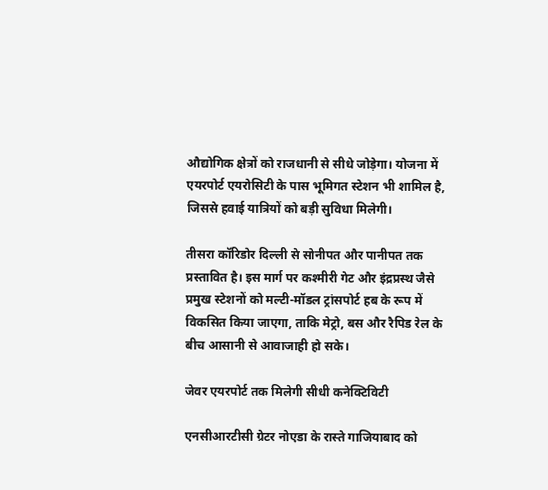औद्योगिक क्षेत्रों को राजधानी से सीधे जोड़ेगा। योजना में एयरपोर्ट एयरोसिटी के पास भूमिगत स्टेशन भी शामिल है, जिससे हवाई यात्रियों को बड़ी सुविधा मिलेगी।

तीसरा कॉरिडोर दिल्ली से सोनीपत और पानीपत तक प्रस्तावित है। इस मार्ग पर कश्मीरी गेट और इंद्रप्रस्थ जैसे प्रमुख स्टेशनों को मल्टी-मॉडल ट्रांसपोर्ट हब के रूप में विकसित किया जाएगा, ताकि मेट्रो, बस और रैपिड रेल के बीच आसानी से आवाजाही हो सके।

जेवर एयरपोर्ट तक मिलेगी सीधी कनेक्टिविटी

एनसीआरटीसी ग्रेटर नोएडा के रास्ते गाजियाबाद को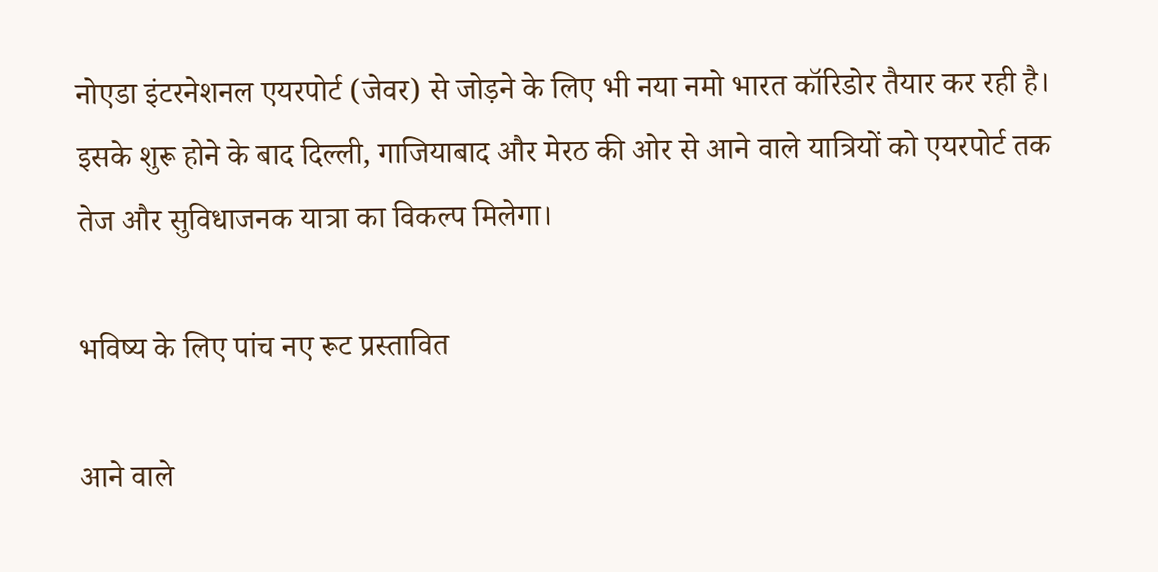नोएडा इंटरनेशनल एयरपोर्ट (जेवर) से जोड़ने के लिए भी नया नमो भारत कॉरिडोर तैयार कर रही है। इसके शुरू होने के बाद दिल्ली, गाजियाबाद और मेरठ की ओर से आने वाले यात्रियों को एयरपोर्ट तक तेज और सुविधाजनक यात्रा का विकल्प मिलेगा।

भविष्य के लिए पांच नए रूट प्रस्तावित

आने वाले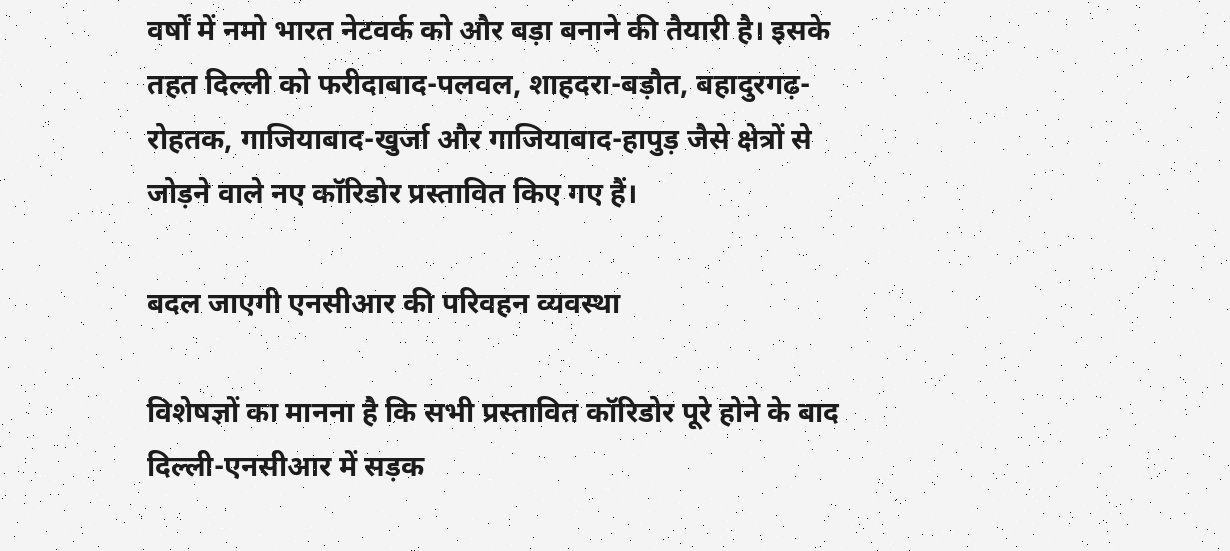वर्षों में नमो भारत नेटवर्क को और बड़ा बनाने की तैयारी है। इसके तहत दिल्ली को फरीदाबाद-पलवल, शाहदरा-बड़ौत, बहादुरगढ़-रोहतक, गाजियाबाद-खुर्जा और गाजियाबाद-हापुड़ जैसे क्षेत्रों से जोड़ने वाले नए कॉरिडोर प्रस्तावित किए गए हैं।

बदल जाएगी एनसीआर की परिवहन व्यवस्था

विशेषज्ञों का मानना है कि सभी प्रस्तावित कॉरिडोर पूरे होने के बाद दिल्ली-एनसीआर में सड़क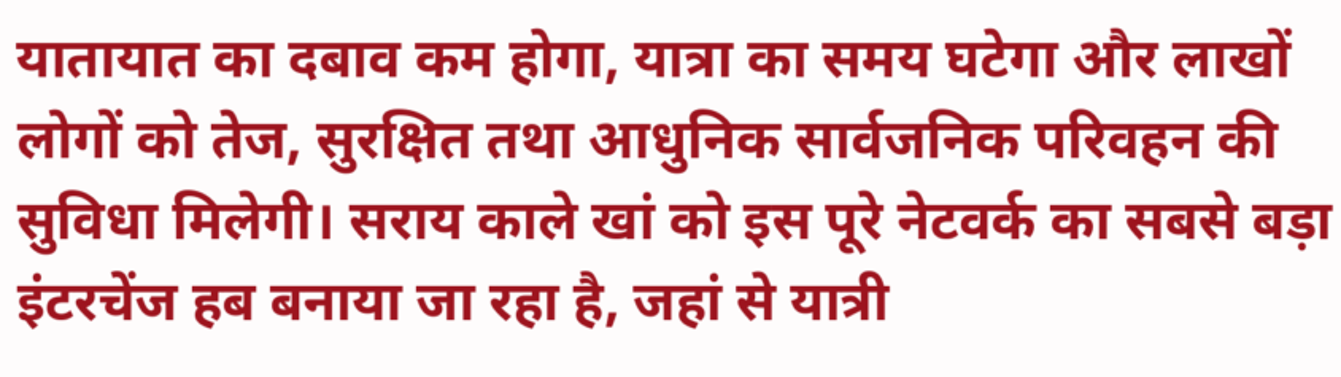यातायात का दबाव कम होगा, यात्रा का समय घटेगा और लाखों लोगों को तेज, सुरक्षित तथा आधुनिक सार्वजनिक परिवहन की सुविधा मिलेगी। सराय काले खां को इस पूरे नेटवर्क का सबसे बड़ा इंटरचेंज हब बनाया जा रहा है, जहां से यात्री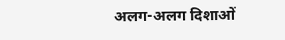अलग-अलग दिशाओं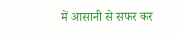में आसानी से सफर कर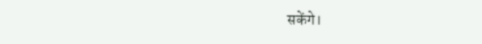सकेंगे।